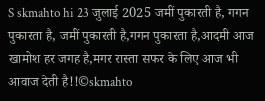S skmahto hi 23 जुलाई 2025 जमीं पुकारती है, गगन पुकारता है, जमीं पुकारती है,गगन पुकारता है,आदमी आज खामोश हर जगह है,मगर रास्ता सफर के लिए आज भी आवाज देती है!!©skmahto